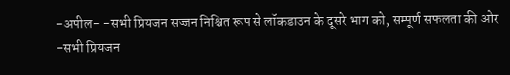-अपील- -सभी प्रियजन सज्जन निश्चित रूप से लॉकडाउन के दूसरे भाग को, सम्पूर्ण सफलता की ओर
-सभी प्रियजन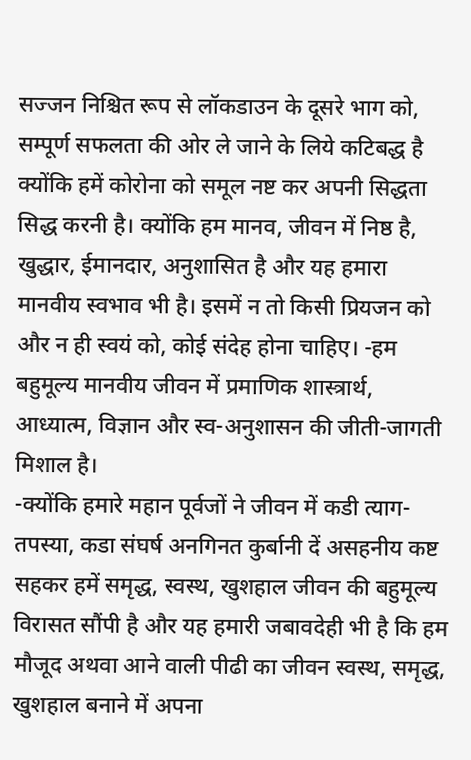सज्जन निश्चित रूप से लॉकडाउन के दूसरे भाग को, सम्पूर्ण सफलता की ओर ले जाने के लिये कटिबद्ध है क्योंकि हमें कोरोना को समूल नष्ट कर अपनी सिद्धता सिद्ध करनी है। क्योंकि हम मानव, जीवन में निष्ठ है, खुद्धार, ईमानदार, अनुशासित है और यह हमारा मानवीय स्वभाव भी है। इसमें न तो किसी प्रियजन को और न ही स्वयं को, कोई संदेह होना चाहिए। -हम बहुमूल्य मानवीय जीवन में प्रमाणिक शास्त्रार्थ, आध्यात्म, विज्ञान और स्व-अनुशासन की जीती-जागती मिशाल है।
-क्योंकि हमारे महान पूर्वजों ने जीवन में कडी त्याग-तपस्या, कडा संघर्ष अनगिनत कुर्बानी दें असहनीय कष्ट सहकर हमें समृद्ध, स्वस्थ, खुशहाल जीवन की बहुमूल्य विरासत सौंपी है और यह हमारी जबावदेही भी है कि हम मौजूद अथवा आने वाली पीढी का जीवन स्वस्थ, समृद्ध, खुशहाल बनाने में अपना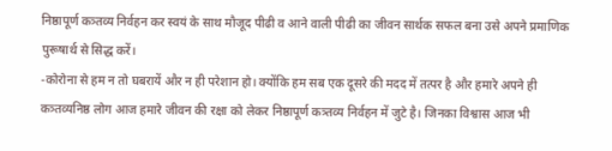निष्ठापूर्ण कत्र्तव्य निर्वहन कर स्वयं के साथ मौजूद पीढी व आने वाली पीढी का जीवन सार्थक सफल बना उसे अपने प्रमाणिक पुरूषार्थ से सिद्ध करें।
-कोरोना से हम न तो घबरायें और न ही परेशान हो। क्योंकि हम सब एक दूसरे की मदद में तत्पर है और हमारे अपने ही कत्र्तव्यनिष्ठ लोग आज हमारे जीवन की रक्षा को लेकर निष्ठापूर्ण कत्र्तव्य निर्वहन में जुटे है। जिनका विश्वास आज भी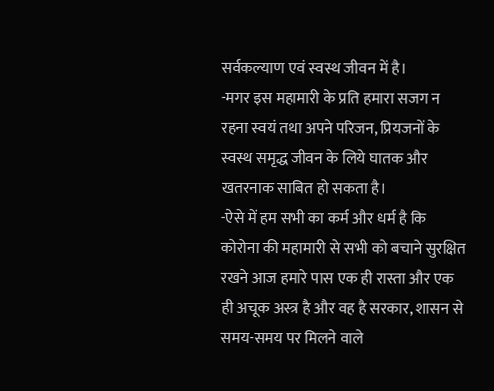सर्वकल्याण एवं स्वस्थ जीवन में है।
-मगर इस महामारी के प्रति हमारा सजग न रहना स्वयं तथा अपने परिजन, प्रियजनों के स्वस्थ समृद्ध जीवन के लिये घातक और खतरनाक साबित हो सकता है।
-ऐसे में हम सभी का कर्म और धर्म है कि कोरोना की महामारी से सभी को बचाने सुरक्षित रखने आज हमारे पास एक ही रास्ता और एक ही अचूक अस्त्र है और वह है सरकार, शासन से समय-समय पर मिलने वाले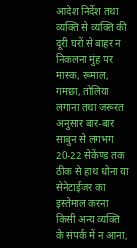आदेश निर्देश तथा व्यक्ति से व्यक्ति की दूरी घरों से बाहर न निकलना मुंह पर मास्क, रूमाल, गमछा, तोलिया लगाना तथा जरूरत अनुसार बार-बार साबुन से लगभग 20-22 सेकेंण्ड तक ठीक से हाथ धोना या सेनेटाईजर का इस्तेमाल करना किसी अन्य व्यक्ति के संपर्क में न आना,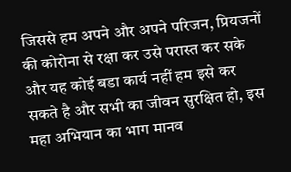जिससे हम अपने और अपने परिजन, प्रियजनों की कोरोना से रक्षा कर उसे परास्त कर सके और यह कोई बडा कार्य नहीं हम इसे कर सकते है और सभी का जीवन सुरक्षित हो, इस महा अभियान का भाग मानव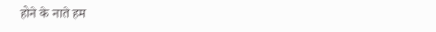होने के नाते हम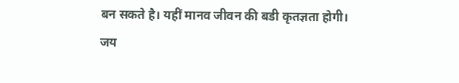बन सकते है। यहीं मानव जीवन की बडी कृतज्ञता होगी।
जय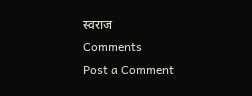स्वराज
Comments
Post a Comment